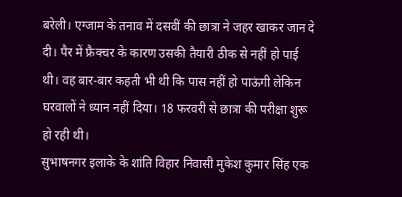बरेली। एग्जाम के तनाव में दसवीं की छात्रा ने जहर खाकर जान दे दी। पैर में फ्रैक्चर के कारण उसकी तैयारी ठीक से नहीं हो पाई थी। वह बार-बार कहती भी थी कि पास नहीं हो पाऊंगी लेकिन घरवालों ने ध्यान नहीं दिया। 18 फरवरी से छात्रा की परीक्षा शुरू हो रही थी।
सुभाषनगर इलाके के शांति विहार निवासी मुकेश कुमार सिंह एक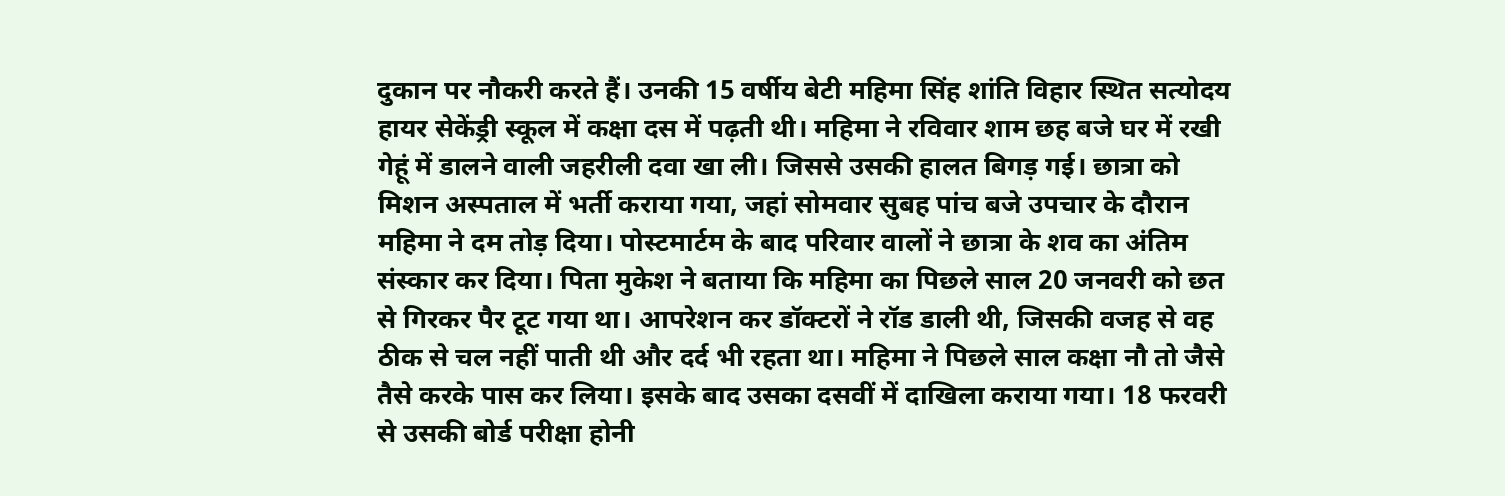दुकान पर नौकरी करते हैं। उनकी 15 वर्षीय बेटी महिमा सिंह शांति विहार स्थित सत्योदय हायर सेकेंड्री स्कूल में कक्षा दस में पढ़ती थी। महिमा ने रविवार शाम छह बजे घर में रखी गेहूं में डालने वाली जहरीली दवा खा ली। जिससे उसकी हालत बिगड़ गई। छात्रा को मिशन अस्पताल में भर्ती कराया गया, जहां सोमवार सुबह पांच बजे उपचार के दौरान महिमा ने दम तोड़ दिया। पोस्टमार्टम के बाद परिवार वालों ने छात्रा के शव का अंतिम संस्कार कर दिया। पिता मुकेश ने बताया कि महिमा का पिछले साल 20 जनवरी को छत से गिरकर पैर टूट गया था। आपरेशन कर डॉक्टरों ने रॉड डाली थी, जिसकी वजह से वह ठीक से चल नहीं पाती थी और दर्द भी रहता था। महिमा ने पिछले साल कक्षा नौ तो जैसे तैसे करके पास कर लिया। इसके बाद उसका दसवीं में दाखिला कराया गया। 18 फरवरी से उसकी बोर्ड परीक्षा होनी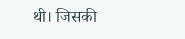थी। जिसकी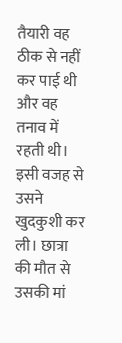तैयारी वह ठीक से नहीं कर पाई थी और वह तनाव में रहती थी। इसी वजह से उसने खुदकुशी कर ली। छात्रा की मौत से उसकी मां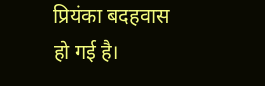प्रियंका बदहवास हो गई है।